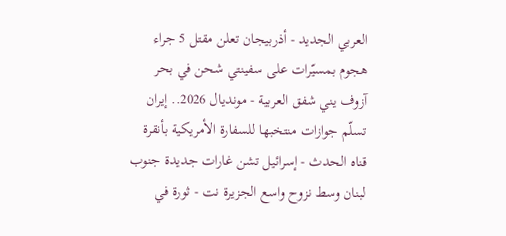العربي الجديد - أذربيجان تعلن مقتل 5 جراء هجوم بمسيّرات على سفينتي شحن في بحر آزوف يني شفق العربية - مونديال 2026.. إيران تسلّم جوازات منتخبها للسفارة الأمريكية بأنقرة قناه الحدث - إسرائيل تشن غارات جديدة جنوب لبنان وسط نزوح واسع الجزيرة نت - ثورة في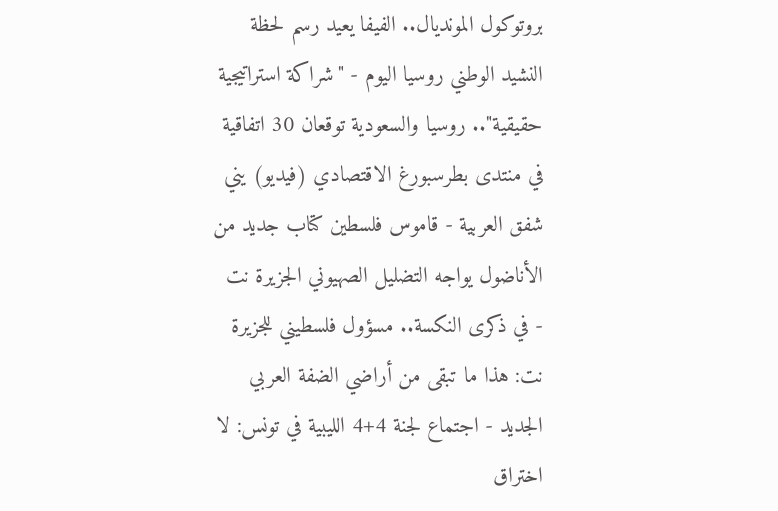بروتوكول المونديال.. الفيفا يعيد رسم لحظة النشيد الوطني روسيا اليوم - "شراكة استراتيجية حقيقية".. روسيا والسعودية توقعان 30 اتفاقية في منتدى بطرسبورغ الاقتصادي (فيديو) يني شفق العربية - قاموس فلسطين كتاب جديد من الأناضول يواجه التضليل الصهيوني الجزيرة نت - في ذكرى النكسة.. مسؤول فلسطيني للجزيرة نت: هذا ما تبقى من أراضي الضفة العربي الجديد - اجتماع لجنة 4+4 الليبية في تونس: لا اختراق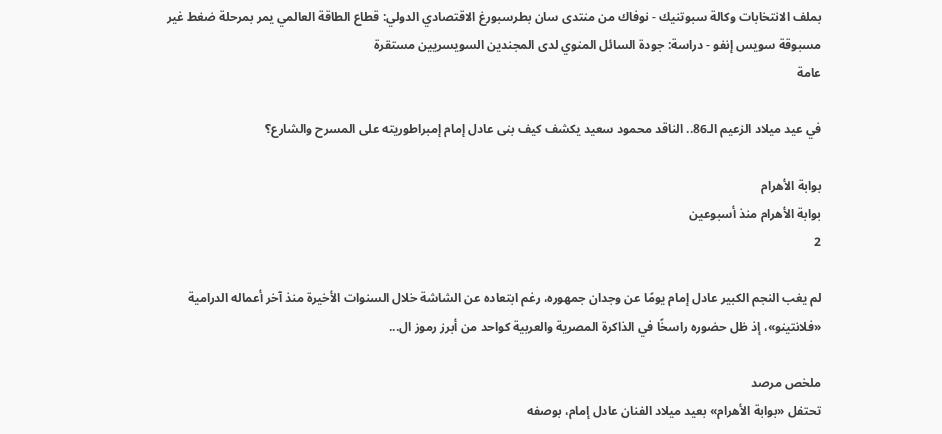بملف الانتخابات وكالة سبوتنيك - نوفاك من منتدى سان بطرسبورغ الاقتصادي الدولي: قطاع الطاقة العالمي يمر بمرحلة ضغط غير مسبوقة سويس إنفو - دراسة: جودة السائل المنوي لدى المجندين السويسريين مستقرة
عامة

في عيد ميلاد الزعيم الـ86.. الناقد محمود سعيد يكشف كيف بنى عادل إمام إمبراطوريته على المسرح والشارع؟

بوابة الأهرام
بوابة الأهرام منذ أسبوعين
2

لم يغب النجم الكبير عادل إمام يومًا عن وجدان جمهوره، رغم ابتعاده عن الشاشة خلال السنوات الأخيرة منذ آخر أعماله الدرامية «فلانتينو»، إذ ظل حضوره راسخًا في الذاكرة المصرية والعربية كواحد من أبرز رموز ال...

ملخص مرصد
تحتفل «بوابة الأهرام» بعيد ميلاد الفنان عادل إمام، بوصفه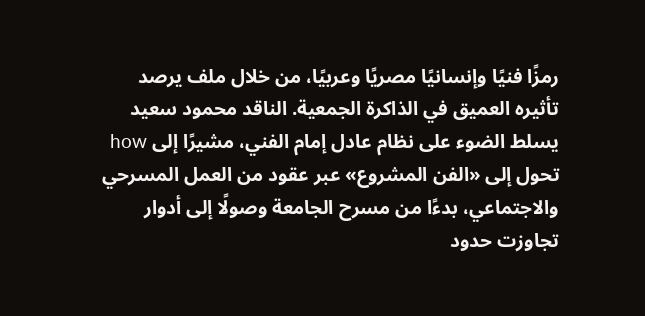رمزًا فنيًا وإنسانيًا مصريًا وعربيًا، من خلال ملف يرصد تأثيره العميق في الذاكرة الجمعية. الناقد محمود سعيد يسلط الضوء على نظام عادل إمام الفني، مشيرًا إلى how تحول إلى «الفن المشروع» عبر عقود من العمل المسرحي والاجتماعي، بدءًا من مسرح الجامعة وصولًا إلى أدوار تجاوزت حدود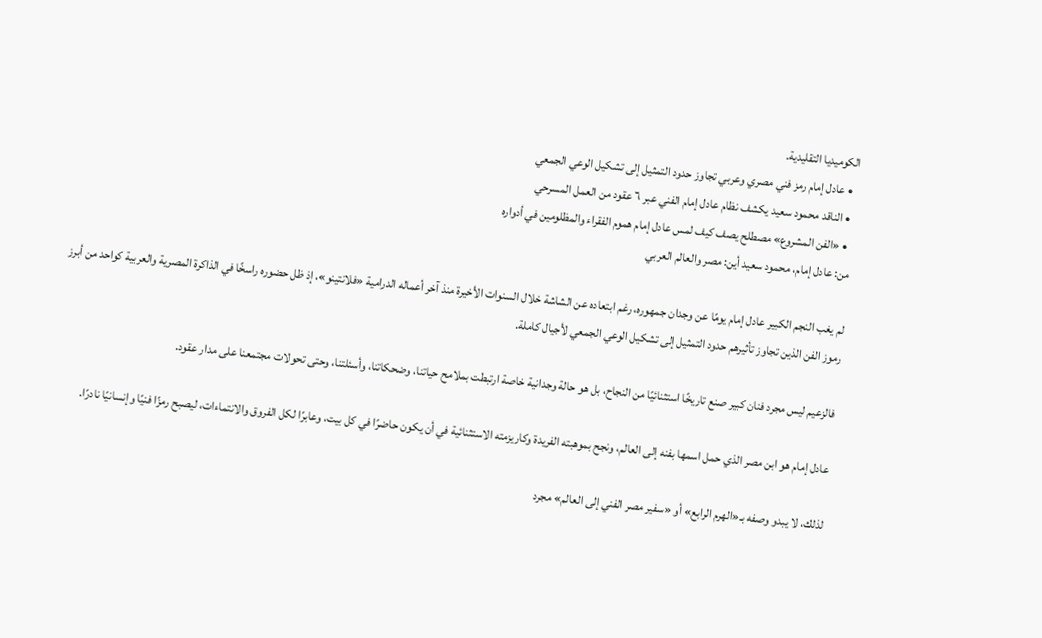الكوميديا التقليدية.
  • عادل إمام رمز فني مصري وعربي تجاوز حدود التمثيل إلى تشكيل الوعي الجمعي
  • الناقد محمود سعيد يكشف نظام عادل إمام الفني عبر ٦ عقود من العمل المسرحي
  • «الفن المشروع» مصطلح يصف كيف لمس عادل إمام هموم الفقراء والمظلومين في أدواره
من: عادل إمام، محمود سعيد أين: مصر والعالم العربي

لم يغب النجم الكبير عادل إمام يومًا عن وجدان جمهوره، رغم ابتعاده عن الشاشة خلال السنوات الأخيرة منذ آخر أعماله الدرامية «فلانتينو»، إذ ظل حضوره راسخًا في الذاكرة المصرية والعربية كواحد من أبرز رموز الفن الذين تجاوز تأثيرهم حدود التمثيل إلى تشكيل الوعي الجمعي لأجيال كاملة.

فالزعيم ليس مجرد فنان كبير صنع تاريخًا استثنائيًا من النجاح، بل هو حالة وجدانية خاصة ارتبطت بملامح حياتنا، وضحكاتنا، وأسئلتنا، وحتى تحولات مجتمعنا على مدار عقود.

عادل إمام هو ابن مصر الذي حمل اسمها بفنه إلى العالم، ونجح بموهبته الفريدة وكاريزمته الاستثنائية في أن يكون حاضرًا في كل بيت، وعابرًا لكل الفروق والانتماءات، ليصبح رمزًا فنيًا وإنسانيًا نادرًا.

لذلك، لا يبدو وصفه بـ«الهرم الرابع» أو «سفير مصر الفني إلى العالم» مجرد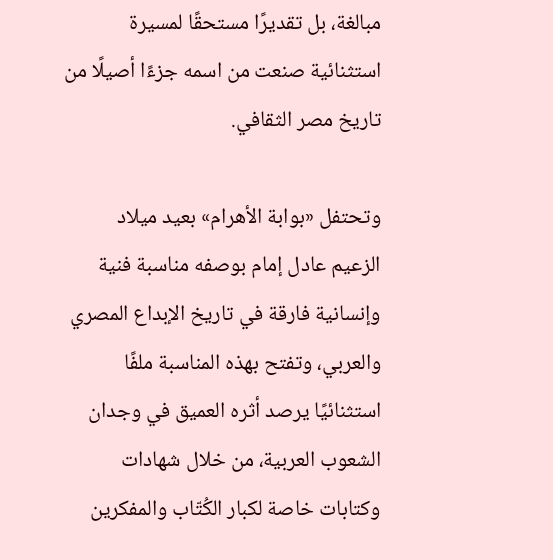مبالغة، بل تقديرًا مستحقًا لمسيرة استثنائية صنعت من اسمه جزءًا أصيلًا من تاريخ مصر الثقافي.

وتحتفل «بوابة الأهرام» بعيد ميلاد الزعيم عادل إمام بوصفه مناسبة فنية وإنسانية فارقة في تاريخ الإبداع المصري والعربي، وتفتح بهذه المناسبة ملفًا استثنائيًا يرصد أثره العميق في وجدان الشعوب العربية، من خلال شهادات وكتابات خاصة لكبار الكُتّاب والمفكرين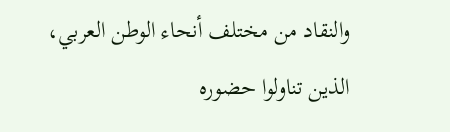والنقاد من مختلف أنحاء الوطن العربي، الذين تناولوا حضوره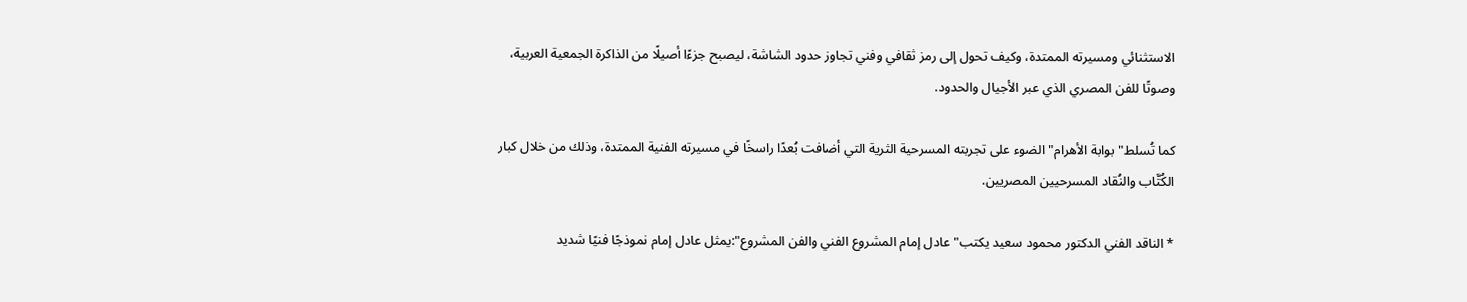الاستثنائي ومسيرته الممتدة، وكيف تحول إلى رمز ثقافي وفني تجاوز حدود الشاشة، ليصبح جزءًا أصيلًا من الذاكرة الجمعية العربية، وصوتًا للفن المصري الذي عبر الأجيال والحدود.

كما تُسلط" بوابة الأهرام" الضوء على تجربته المسرحية الثرية التي أضافت بُعدًا راسخًا في مسيرته الفنية الممتدة، وذلك من خلال كبار الكُتَّاب والنُقاد المسرحيين المصريين.

* الناقد الفني الدكتور محمود سعيد يكتب" عادل إمام المشروع الفني والفن المشروع":يمثل عادل إمام نموذجًا فنيًا شديد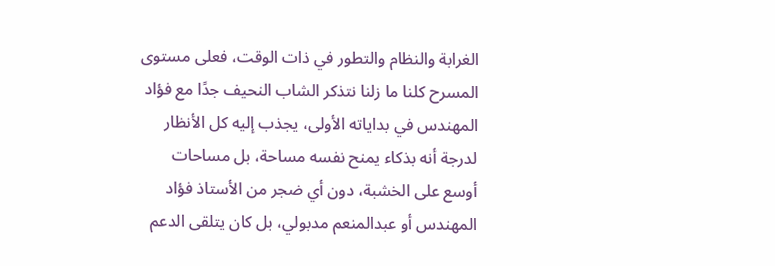الغرابة والنظام والتطور في ذات الوقت، فعلى مستوى المسرح كلنا ما زلنا نتذكر الشاب النحيف جدًا مع فؤاد المهندس في بداياته الأولى، يجذب إليه كل الأنظار لدرجة أنه بذكاء يمنح نفسه مساحة، بل مساحات أوسع على الخشبة، دون أي ضجر من الأستاذ فؤاد المهندس أو عبدالمنعم مدبولي، بل كان يتلقى الدعم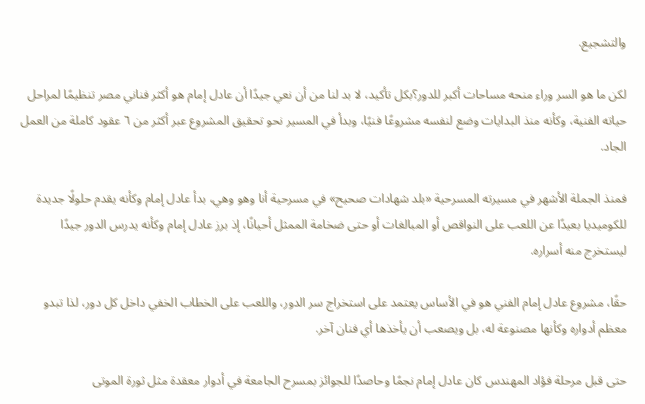والتشجيع.

لكن ما هو السر وراء منحه مساحات أكبر للدور؟بكل تأكيد، لا بد لنا من أن نعي جيدًا أن عادل إمام هو أكثر فناني مصر تنظيمًا لمراحل حياته الفنية، وكأنه منذ البدايات وضع لنفسه مشروعًا فنيًا، وبدأ في المسير نحو تحقيق المشروع عبر أكثر من ٦ عقود كاملة من العمل الجاد.

فمنذ الجملة الأشهر في مسيرته المسرحية «بلد شهادات صحيح» في مسرحية أنا وهو وهي، بدأ عادل إمام وكأنه يقدم حلولًا جديدة للكوميديا بعيدًا عن اللعب على النواقص أو المبالغات أو حتى ضخامة الممثل أحيانًا، إذ برز عادل إمام وكأنه يدرس الدور جيدًا ليستخرج منه أسراره.

حقًا، مشروع عادل إمام الفني هو في الأساس يعتمد على استخراج سر الدور، واللعب على الخطاب الخفي داخل كل دور، لذا تبدو معظم أدواره وكأنها مصنوعة له، بل ويصعب أن يأخذها أي فنان آخر.

حتى قبل مرحلة فؤاد المهندس كان عادل إمام نجمًا وحاصدًا للجوائز بمسرح الجامعة في أدوار معقدة مثل ثورة الموتى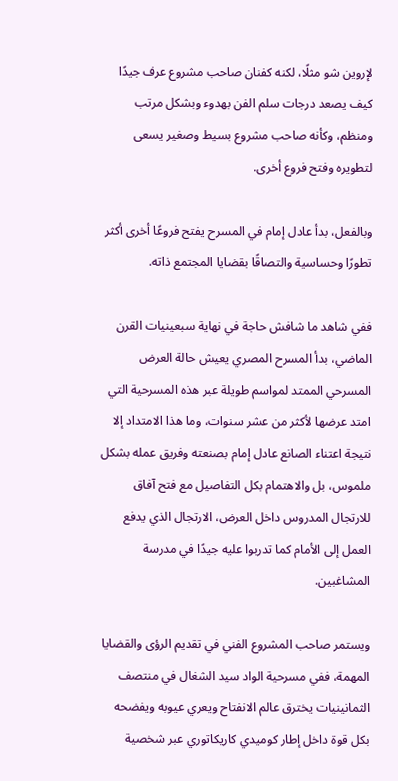لإروين شو مثلًا، لكنه كفنان صاحب مشروع عرف جيدًا كيف يصعد درجات سلم الفن بهدوء وبشكل مرتب ومنظم، وكأنه صاحب مشروع بسيط وصغير يسعى لتطويره وفتح فروع أخرى.

وبالفعل، بدأ عادل إمام في المسرح يفتح فروعًا أخرى أكثر تطورًا وحساسية والتصاقًا بقضايا المجتمع ذاته.

ففي شاهد ما شافش حاجة في نهاية سبعينيات القرن الماضي، بدأ المسرح المصري يعيش حالة العرض المسرحي الممتد لمواسم طويلة عبر هذه المسرحية التي امتد عرضها لأكثر من عشر سنوات، وما هذا الامتداد إلا نتيجة اعتناء الصانع عادل إمام بصنعته وفريق عمله بشكل ملموس، بل والاهتمام بكل التفاصيل مع فتح آفاق للارتجال المدروس داخل العرض، الارتجال الذي يدفع العمل إلى الأمام كما تدربوا عليه جيدًا في مدرسة المشاغبين.

ويستمر صاحب المشروع الفني في تقديم الرؤى والقضايا المهمة، ففي مسرحية الواد سيد الشغال في منتصف الثمانينيات يخترق عالم الانفتاح ويعري عيوبه ويفضحه بكل قوة داخل إطار كوميدي كاريكاتوري عبر شخصية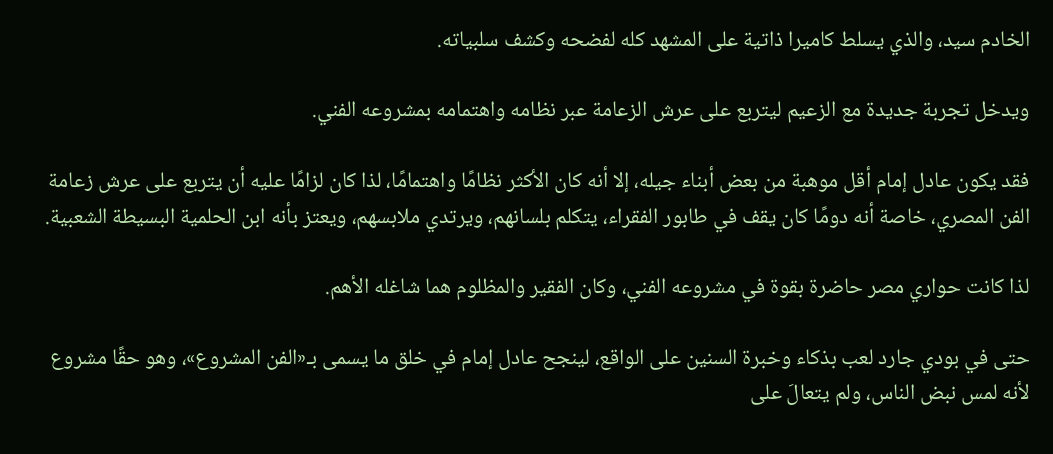الخادم سيد، والذي يسلط كاميرا ذاتية على المشهد كله لفضحه وكشف سلبياته.

ويدخل تجربة جديدة مع الزعيم ليتربع على عرش الزعامة عبر نظامه واهتمامه بمشروعه الفني.

فقد يكون عادل إمام أقل موهبة من بعض أبناء جيله، إلا أنه كان الأكثر نظامًا واهتمامًا، لذا كان لزامًا عليه أن يتربع على عرش زعامة الفن المصري، خاصة أنه دومًا كان يقف في طابور الفقراء، يتكلم بلسانهم، ويرتدي ملابسهم، ويعتز بأنه ابن الحلمية البسيطة الشعبية.

لذا كانت حواري مصر حاضرة بقوة في مشروعه الفني، وكان الفقير والمظلوم هما شاغله الأهم.

حتى في بودي جارد لعب بذكاء وخبرة السنين على الواقع، لينجح عادل إمام في خلق ما يسمى بـ«الفن المشروع»، وهو حقًا مشروع لأنه لمس نبض الناس، ولم يتعالَ على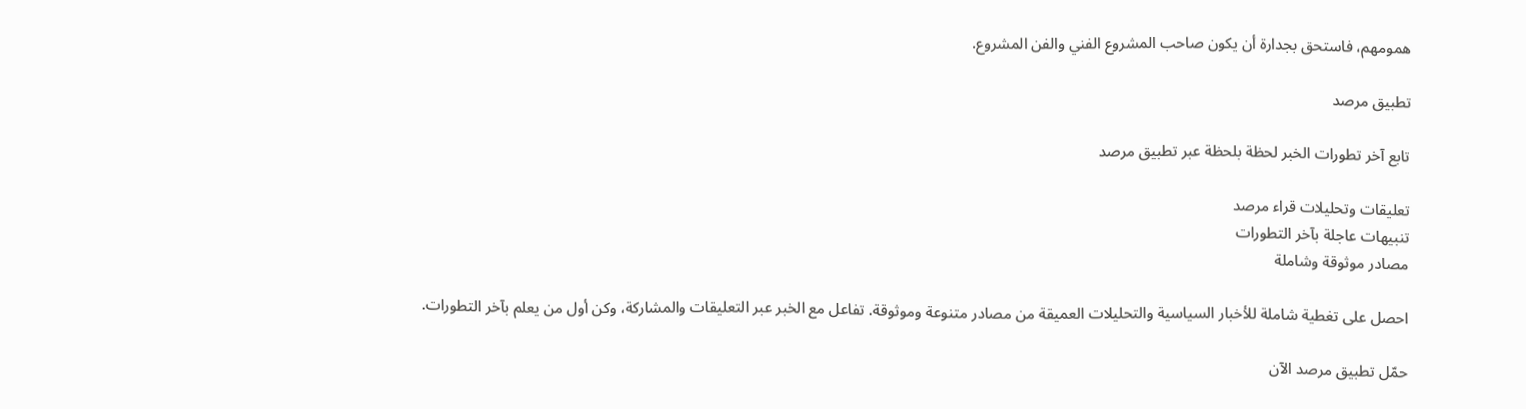همومهم، فاستحق بجدارة أن يكون صاحب المشروع الفني والفن المشروع.

تطبيق مرصد

تابع آخر تطورات الخبر لحظة بلحظة عبر تطبيق مرصد

تعليقات وتحليلات قراء مرصد
تنبيهات عاجلة بآخر التطورات
مصادر موثوقة وشاملة

احصل على تغطية شاملة للأخبار السياسية والتحليلات العميقة من مصادر متنوعة وموثوقة. تفاعل مع الخبر عبر التعليقات والمشاركة، وكن أول من يعلم بآخر التطورات.

حمّل تطبيق مرصد الآن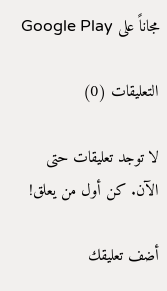مجاناً على Google Play

التعليقات (0)

لا توجد تعليقات حتى الآن. كن أول من يعلق!

أضف تعليقك